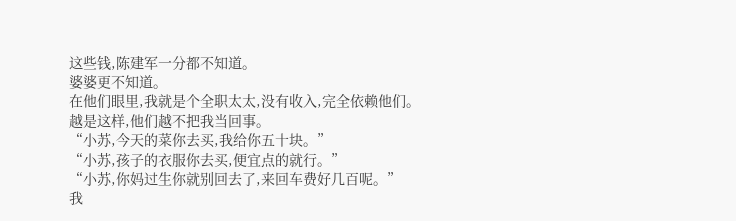这些钱,陈建军一分都不知道。
婆婆更不知道。
在他们眼里,我就是个全职太太,没有收入,完全依赖他们。
越是这样,他们越不把我当回事。
“小苏,今天的菜你去买,我给你五十块。”
“小苏,孩子的衣服你去买,便宜点的就行。”
“小苏,你妈过生你就别回去了,来回车费好几百呢。”
我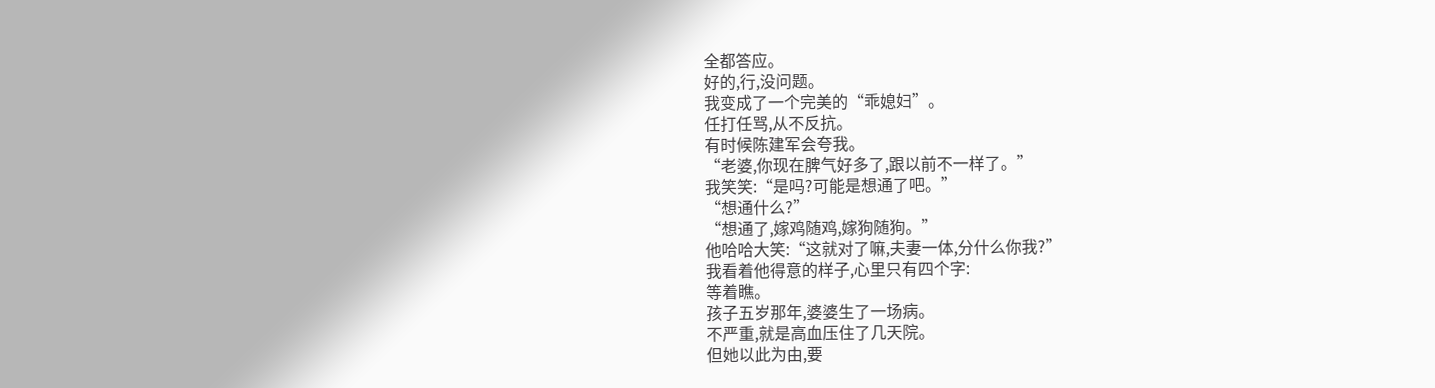全都答应。
好的,行,没问题。
我变成了一个完美的“乖媳妇”。
任打任骂,从不反抗。
有时候陈建军会夸我。
“老婆,你现在脾气好多了,跟以前不一样了。”
我笑笑:“是吗?可能是想通了吧。”
“想通什么?”
“想通了,嫁鸡随鸡,嫁狗随狗。”
他哈哈大笑:“这就对了嘛,夫妻一体,分什么你我?”
我看着他得意的样子,心里只有四个字:
等着瞧。
孩子五岁那年,婆婆生了一场病。
不严重,就是高血压住了几天院。
但她以此为由,要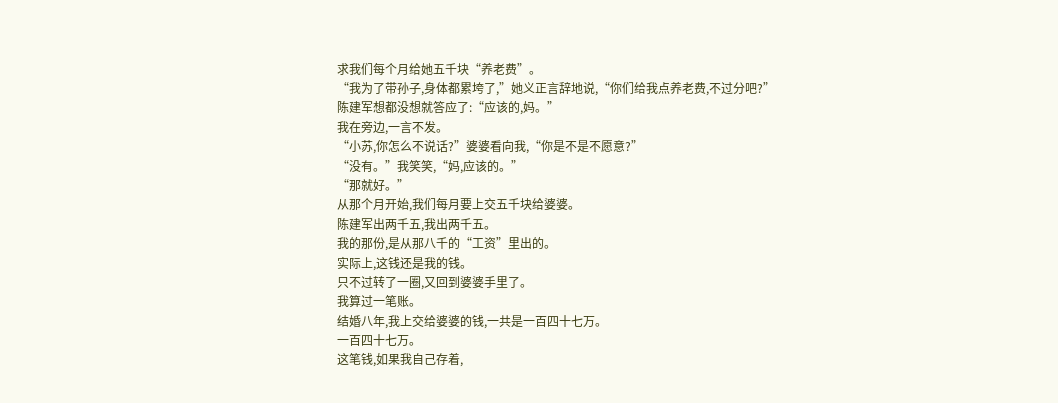求我们每个月给她五千块“养老费”。
“我为了带孙子,身体都累垮了,”她义正言辞地说,“你们给我点养老费,不过分吧?”
陈建军想都没想就答应了:“应该的,妈。”
我在旁边,一言不发。
“小苏,你怎么不说话?”婆婆看向我,“你是不是不愿意?”
“没有。”我笑笑,“妈,应该的。”
“那就好。”
从那个月开始,我们每月要上交五千块给婆婆。
陈建军出两千五,我出两千五。
我的那份,是从那八千的“工资”里出的。
实际上,这钱还是我的钱。
只不过转了一圈,又回到婆婆手里了。
我算过一笔账。
结婚八年,我上交给婆婆的钱,一共是一百四十七万。
一百四十七万。
这笔钱,如果我自己存着,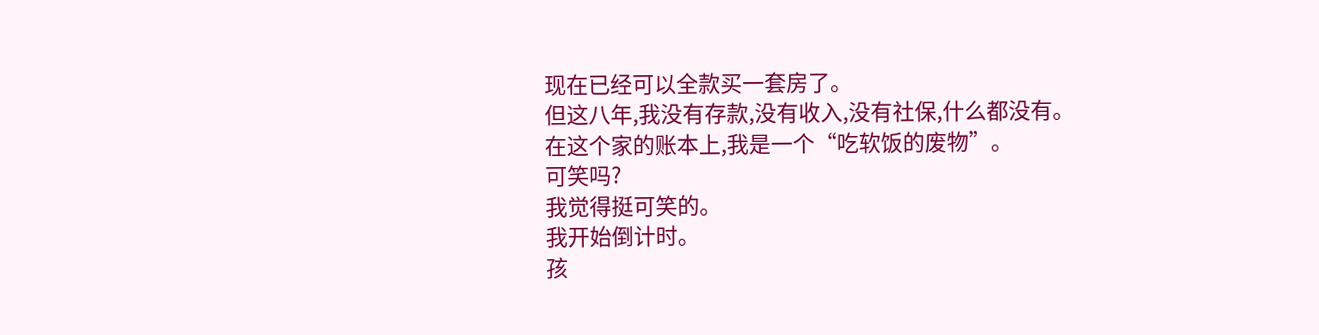现在已经可以全款买一套房了。
但这八年,我没有存款,没有收入,没有社保,什么都没有。
在这个家的账本上,我是一个“吃软饭的废物”。
可笑吗?
我觉得挺可笑的。
我开始倒计时。
孩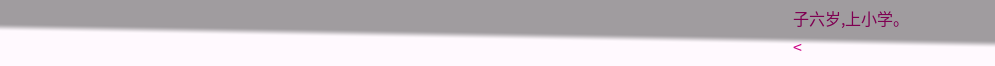子六岁,上小学。
<